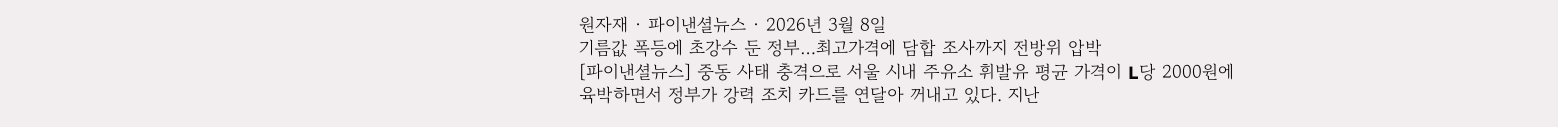원자재 · 파이낸셜뉴스 · 2026년 3월 8일
기름값 폭등에 초강수 둔 정부…최고가격에 담합 조사까지 전방위 압박
[파이낸셜뉴스] 중동 사태 충격으로 서울 시내 주유소 휘발유 평균 가격이 L당 2000원에 육박하면서 정부가 강력 조치 카드를 연달아 꺼내고 있다. 지난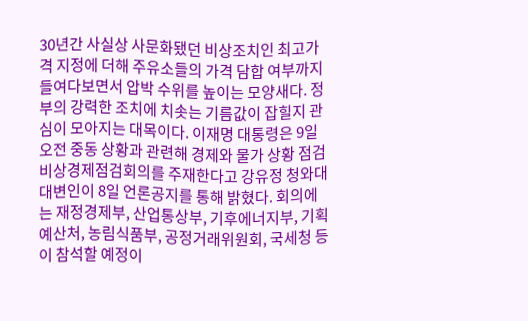30년간 사실상 사문화됐던 비상조치인 최고가격 지정에 더해 주유소들의 가격 담합 여부까지 들여다보면서 압박 수위를 높이는 모양새다. 정부의 강력한 조치에 치솟는 기름값이 잡힐지 관심이 모아지는 대목이다. 이재명 대통령은 9일 오전 중동 상황과 관련해 경제와 물가 상황 점검 비상경제점검회의를 주재한다고 강유정 청와대 대변인이 8일 언론공지를 통해 밝혔다. 회의에는 재정경제부, 산업통상부, 기후에너지부, 기획예산처, 농림식품부, 공정거래위원회, 국세청 등이 참석할 예정이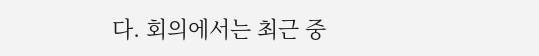다. 회의에서는 최근 중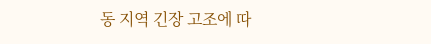동 지역 긴장 고조에 따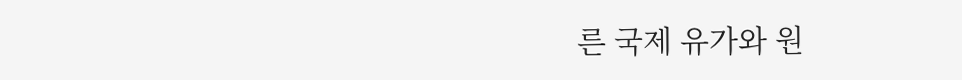른 국제 유가와 원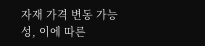자재 가격 변동 가능성, 이에 따른